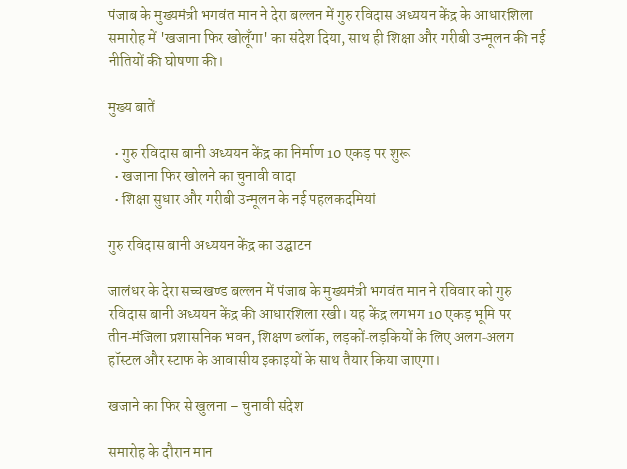पंजाब के मुख्यमंत्री भगवंत मान ने देरा बल्लन में गुरु रविदास अध्ययन केंद्र के आधारशिला समारोह में 'खजाना फिर खोलूँगा' का संदेश दिया, साथ ही शिक्षा और गरीबी उन्मूलन की नई नीतियों की घोषणा की।

मुख्य बातें

  • गुरु रविदास बानी अध्ययन केंद्र का निर्माण 10 एकड़ पर शुरू
  • खजाना फिर खोलने का चुनावी वादा
  • शिक्षा सुधार और गरीबी उन्मूलन के नई पहलकदमियां

गुरु रविदास बानी अध्ययन केंद्र का उद्घाटन

जालंधर के देरा सच्चखण्ड बल्लन में पंजाब के मुख्यमंत्री भगवंत मान ने रविवार को गुरु रविदास बानी अध्ययन केंद्र की आधारशिला रखी। यह केंद्र लगभग 10 एकड़ भूमि पर तीन‑मंजिला प्रशासनिक भवन, शिक्षण ब्लॉक, लड़कों‑लड़कियों के लिए अलग‑अलग हॉस्टल और स्टाफ के आवासीय इकाइयों के साथ तैयार किया जाएगा।

खजाने का फिर से खुलना – चुनावी संदेश

समारोह के दौरान मान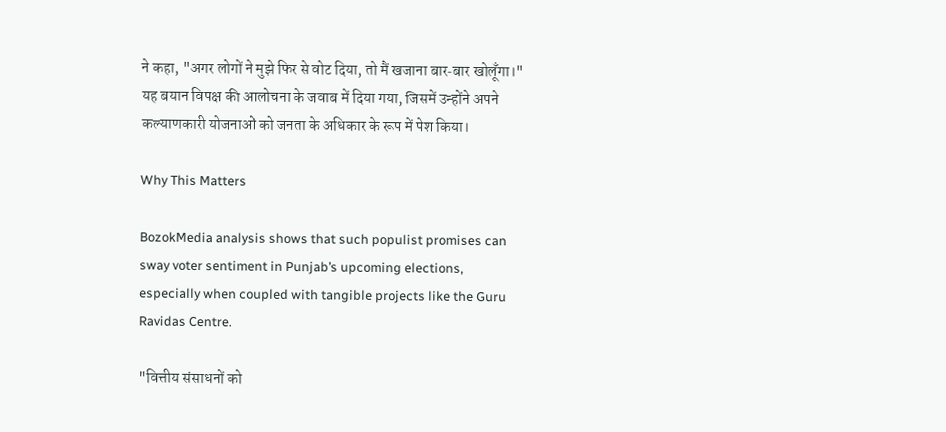ने कहा, "अगर लोगों ने मुझे फिर से वोट दिया, तो मैं खजाना बार‑बार खोलूँगा।" यह बयान विपक्ष की आलोचना के जवाब में दिया गया, जिसमें उन्होंने अपने कल्याणकारी योजनाओं को जनता के अधिकार के रूप में पेश किया।

Why This Matters

BozokMedia analysis shows that such populist promises can sway voter sentiment in Punjab’s upcoming elections, especially when coupled with tangible projects like the Guru Ravidas Centre.

"वित्तीय संसाधनों को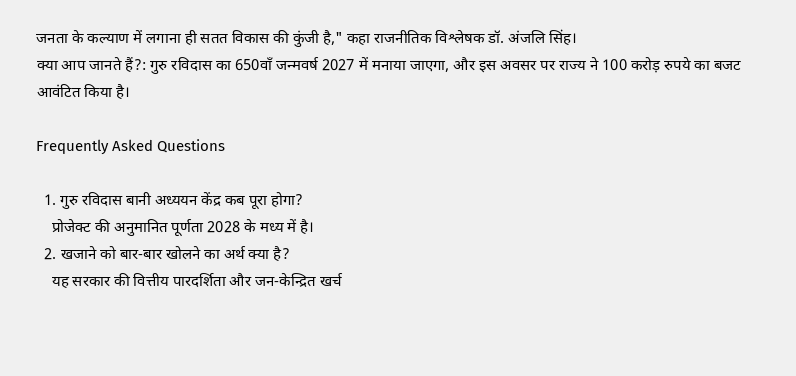जनता के कल्याण में लगाना ही सतत विकास की कुंजी है," कहा राजनीतिक विश्लेषक डॉ. अंजलि सिंह।
क्या आप जानते हैं?: गुरु रविदास का 650वाँ जन्मवर्ष 2027 में मनाया जाएगा, और इस अवसर पर राज्य ने 100 करोड़ रुपये का बजट आवंटित किया है।

Frequently Asked Questions

  1. गुरु रविदास बानी अध्ययन केंद्र कब पूरा होगा?
    प्रोजेक्ट की अनुमानित पूर्णता 2028 के मध्य में है।
  2. खजाने को बार‑बार खोलने का अर्थ क्या है?
    यह सरकार की वित्तीय पारदर्शिता और जन‑केन्द्रित खर्च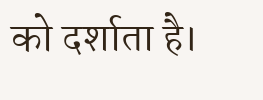को दर्शाता है।